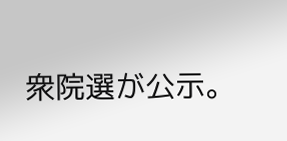衆院選が公示。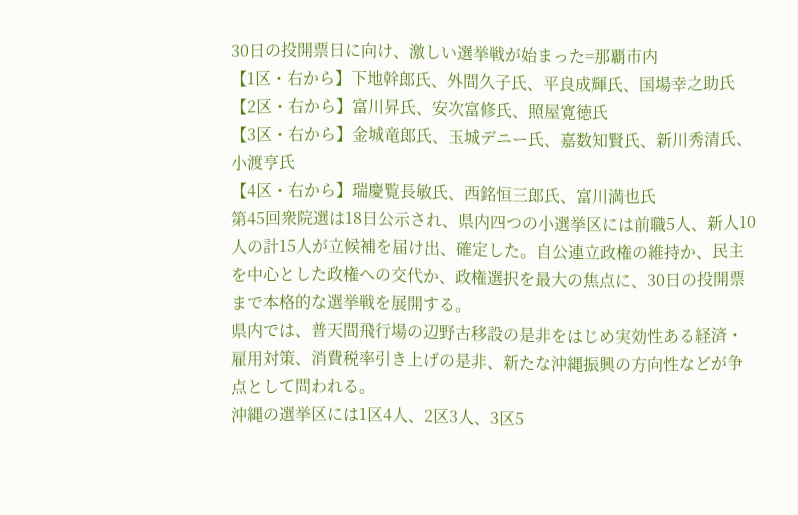30日の投開票日に向け、激しい選挙戦が始まった=那覇市内
【1区・右から】下地幹郎氏、外間久子氏、平良成輝氏、国場幸之助氏
【2区・右から】富川昇氏、安次富修氏、照屋寛徳氏
【3区・右から】金城竜郎氏、玉城デニー氏、嘉数知賢氏、新川秀清氏、小渡亨氏
【4区・右から】瑞慶覧長敏氏、西銘恒三郎氏、富川満也氏
第45回衆院選は18日公示され、県内四つの小選挙区には前職5人、新人10人の計15人が立候補を届け出、確定した。自公連立政権の維持か、民主を中心とした政権への交代か、政権選択を最大の焦点に、30日の投開票まで本格的な選挙戦を展開する。
県内では、普天間飛行場の辺野古移設の是非をはじめ実効性ある経済・雇用対策、消費税率引き上げの是非、新たな沖縄振興の方向性などが争点として問われる。
沖縄の選挙区には1区4人、2区3人、3区5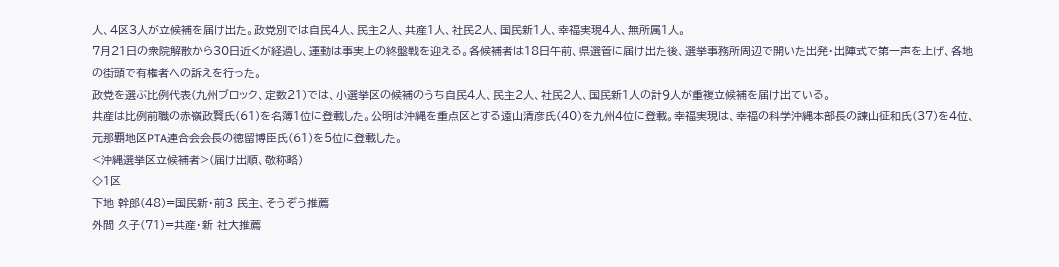人、4区3人が立候補を届け出た。政党別では自民4人、民主2人、共産1人、社民2人、国民新1人、幸福実現4人、無所属1人。
7月21日の衆院解散から30日近くが経過し、運動は事実上の終盤戦を迎える。各候補者は18日午前、県選管に届け出た後、選挙事務所周辺で開いた出発・出陣式で第一声を上げ、各地の街頭で有権者への訴えを行った。
政党を選ぶ比例代表(九州ブロック、定数21)では、小選挙区の候補のうち自民4人、民主2人、社民2人、国民新1人の計9人が重複立候補を届け出ている。
共産は比例前職の赤嶺政賢氏(61)を名簿1位に登載した。公明は沖縄を重点区とする遠山清彦氏(40)を九州4位に登載。幸福実現は、幸福の科学沖縄本部長の諫山征和氏(37)を4位、元那覇地区PTA連合会会長の徳留博臣氏(61)を5位に登載した。
<沖縄選挙区立候補者>(届け出順、敬称略)
◇1区
下地 幹郎(48)=国民新・前3 民主、そうぞう推薦
外間 久子(71)=共産・新 社大推薦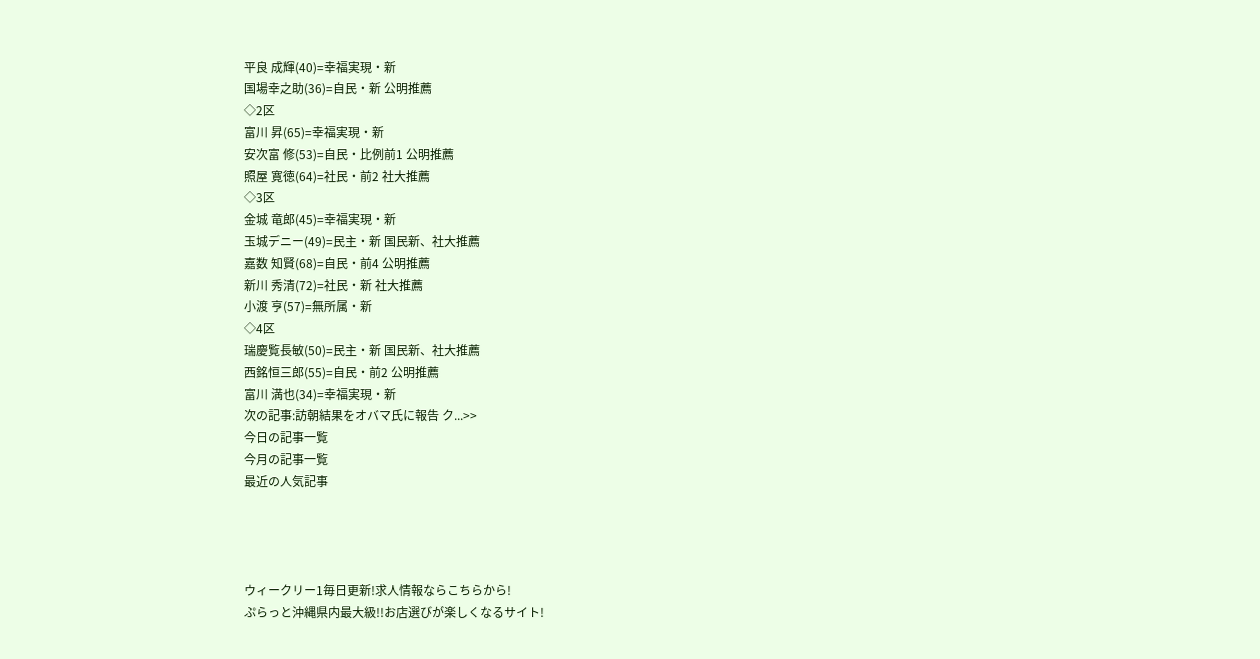平良 成輝(40)=幸福実現・新
国場幸之助(36)=自民・新 公明推薦
◇2区
富川 昇(65)=幸福実現・新
安次富 修(53)=自民・比例前1 公明推薦
照屋 寛徳(64)=社民・前2 社大推薦
◇3区
金城 竜郎(45)=幸福実現・新
玉城デニー(49)=民主・新 国民新、社大推薦
嘉数 知賢(68)=自民・前4 公明推薦
新川 秀清(72)=社民・新 社大推薦
小渡 亨(57)=無所属・新
◇4区
瑞慶覧長敏(50)=民主・新 国民新、社大推薦
西銘恒三郎(55)=自民・前2 公明推薦
富川 満也(34)=幸福実現・新
次の記事:訪朝結果をオバマ氏に報告 ク...>>
今日の記事一覧
今月の記事一覧
最近の人気記事




ウィークリー1毎日更新!求人情報ならこちらから!
ぷらっと沖縄県内最大級!!お店選びが楽しくなるサイト!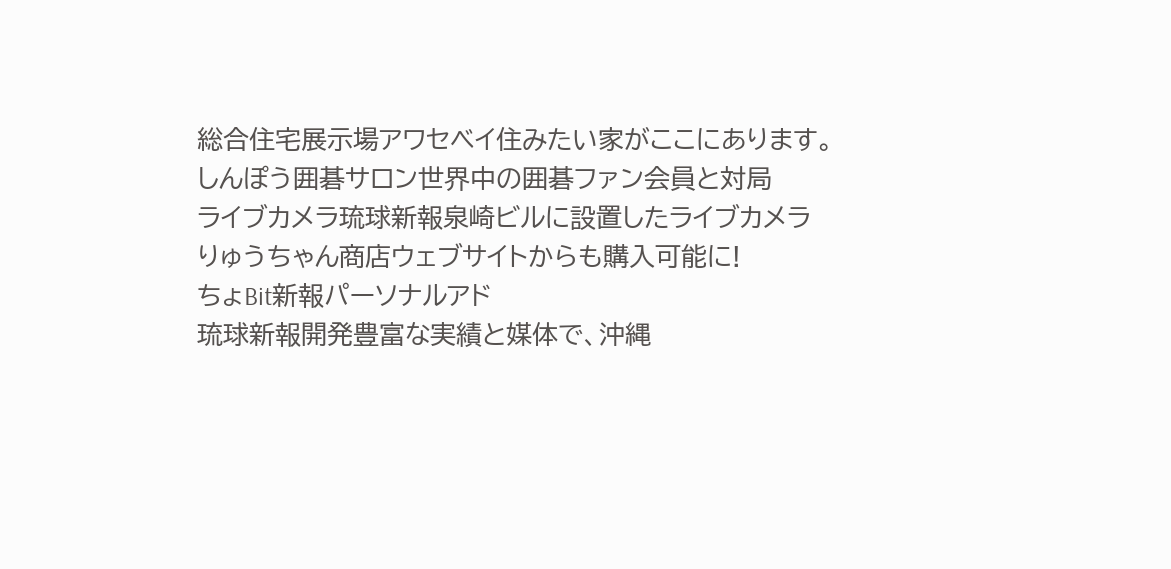総合住宅展示場アワセベイ住みたい家がここにあります。
しんぽう囲碁サロン世界中の囲碁ファン会員と対局
ライブカメラ琉球新報泉崎ビルに設置したライブカメラ
りゅうちゃん商店ウェブサイトからも購入可能に!
ちょBit新報パーソナルアド
琉球新報開発豊富な実績と媒体で、沖縄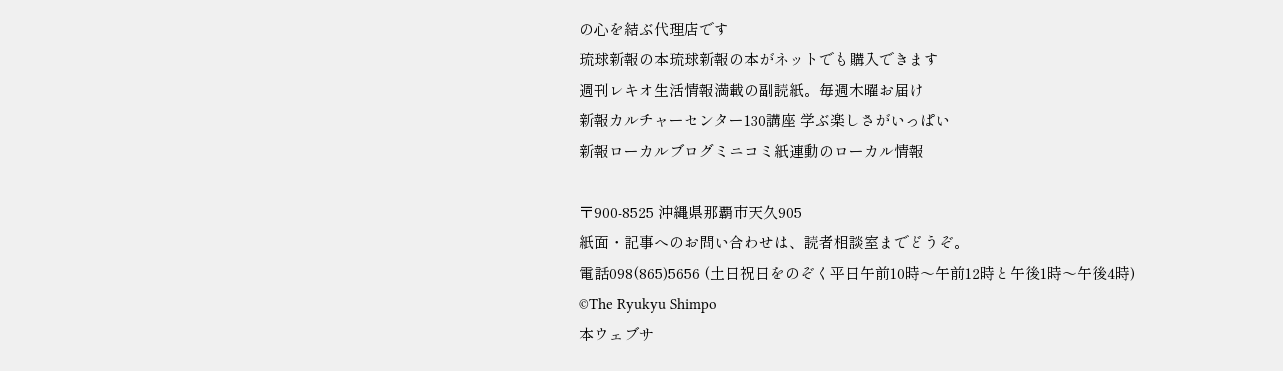の心を結ぶ代理店です
琉球新報の本琉球新報の本がネットでも購入できます
週刊レキオ生活情報満載の副読紙。毎週木曜お届け
新報カルチャーセンター130講座 学ぶ楽しさがいっぱい
新報ローカルブログミニコミ紙連動のローカル情報

〒900-8525 沖縄県那覇市天久905
紙面・記事へのお問い合わせは、読者相談室までどうぞ。
電話098(865)5656 (土日祝日をのぞく平日午前10時〜午前12時と午後1時〜午後4時)
©The Ryukyu Shimpo
本ウェブサ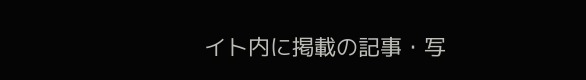イト内に掲載の記事・写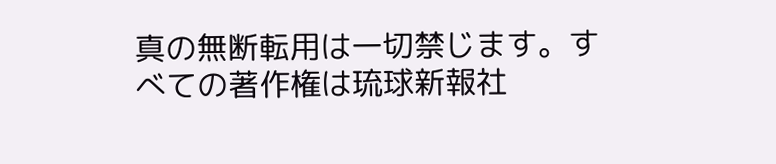真の無断転用は一切禁じます。すべての著作権は琉球新報社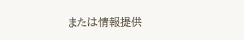または情報提供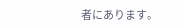者にあります。